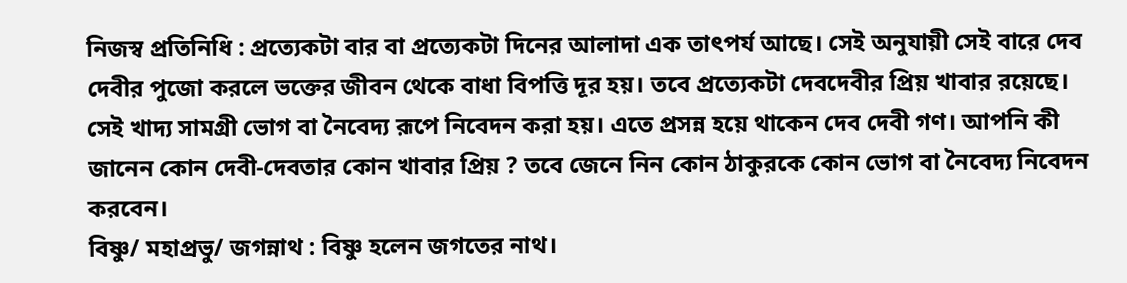নিজস্ব প্রতিনিধি : প্রত্যেকটা বার বা প্রত্যেকটা দিনের আলাদা এক তাৎপর্য আছে। সেই অনুযায়ী সেই বারে দেব দেবীর পুজো করলে ভক্তের জীবন থেকে বাধা বিপত্তি দূর হয়। তবে প্রত্যেকটা দেবদেবীর প্রিয় খাবার রয়েছে। সেই খাদ্য সামগ্রী ভোগ বা নৈবেদ্য রূপে নিবেদন করা হয়। এতে প্রসন্ন হয়ে থাকেন দেব দেবী গণ। আপনি কী জানেন কোন দেবী-দেবতার কোন খাবার প্রিয় ? তবে জেনে নিন কোন ঠাকুরকে কোন ভোগ বা নৈবেদ্য নিবেদন করবেন।
বিষ্ণু/ মহাপ্রভু/ জগন্নাথ : বিষ্ণু হলেন জগতের নাথ।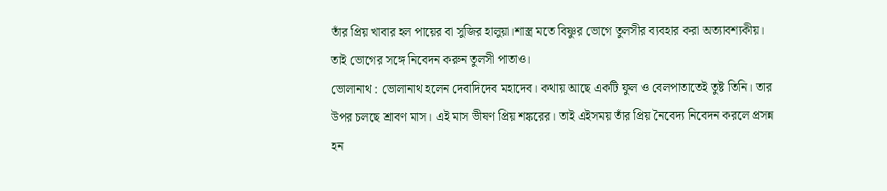তাঁর প্রিয় খাবার হল পায়ের বা সুজির হালুয়া।শাস্ত্র মতে বিষ্ণুর ভোগে তুলসীর ব্যবহার করা অত্যাবশ্যকীয়। তাই ভোগের সঙ্গে নিবেদন করুন তুলসী পাতাও।
ভোলানাথ : ভোলানাথ হলেন দেবাদিদেব মহাদেব। কথায় আছে একটি ফুল ও বেলপাতাতেই তুষ্ট তিনি। তার উপর চলছে শ্রাবণ মাস। এই মাস ভীষণ প্রিয় শঙ্করের। তাই এইসময় তাঁর প্রিয় নৈবেদ্য নিবেদন করলে প্রসন্ন হন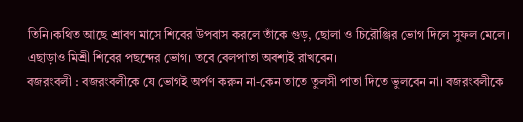তিনি।কথিত আছে শ্রাবণ মাসে শিবের উপবাস করলে তাঁকে গুড়, ছোলা ও চিরৌঞ্জির ভোগ দিলে সুফল মেলে। এছাড়াও মিশ্রী শিবের পছন্দের ভোগ। তবে বেলপাতা অবশ্যই রাখবেন।
বজরংবলী : বজরংবলীকে যে ভোগই অর্পণ করুন না-কেন তাতে তুলসী পাতা দিতে ভুলবেন না। বজরংবলীকে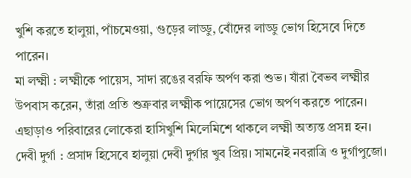খুশি করতে হালুয়া, পাঁচমেওয়া, গুড়ের লাড্ডু, বোঁদের লাড্ডু ভোগ হিসেবে দিতে পারেন।
মা লক্ষ্মী : লক্ষ্মীকে পায়েস, সাদা রঙের বরফি অর্পণ করা শুভ। যাঁরা বৈভব লক্ষ্মীর উপবাস করেন, তাঁরা প্রতি শুক্রবার লক্ষ্মীক পায়েসের ভোগ অর্পণ করতে পারেন। এছাড়াও পরিবারের লোকেরা হাসিখুশি মিলেমিশে থাকলে লক্ষ্মী অত্যন্ত প্রসন্ন হন।
দেবী দুর্গা : প্রসাদ হিসেবে হালুয়া দেবী দুর্গার খুব প্রিয়। সামনেই নবরাত্রি ও দুর্গাপুজো।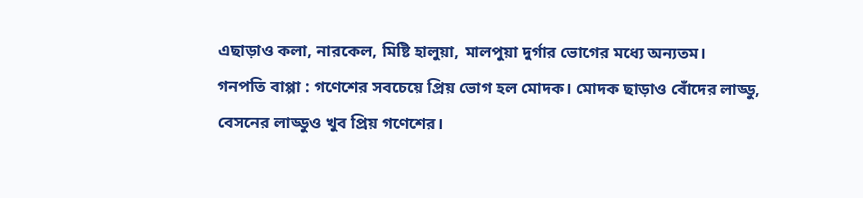এছাড়াও কলা, নারকেল, মিষ্টি হালুয়া, মালপুয়া দুর্গার ভোগের মধ্যে অন্যতম।
গনপতি বাপ্পা : গণেশের সবচেয়ে প্রিয় ভোগ হল মোদক। মোদক ছাড়াও বোঁদের লাড্ডু, বেসনের লাড্ডুও খুব প্রিয় গণেশের।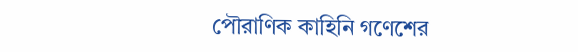পৌরাণিক কাহিনি গণেশের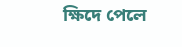ক্ষিদে পেলে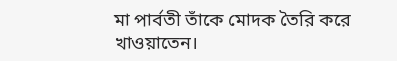মা পার্বতী তাঁকে মোদক তৈরি করে খাওয়াতেন।